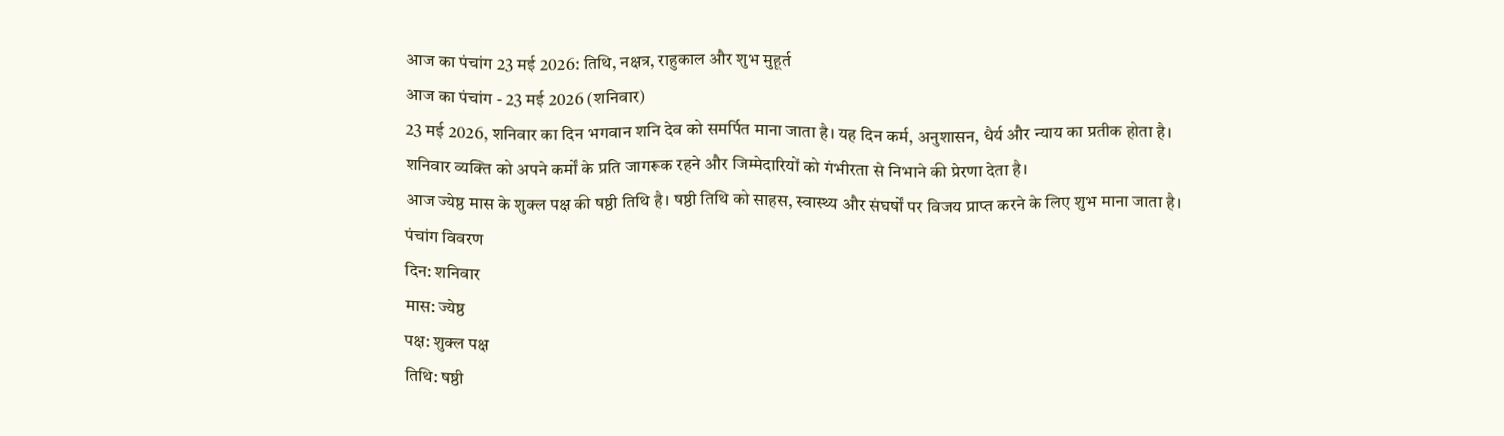आज का पंचांग 23 मई 2026: तिथि, नक्षत्र, राहुकाल और शुभ मुहूर्त
आज का पंचांग - 23 मई 2026 (शनिवार)
23 मई 2026, शनिवार का दिन भगवान शनि देव को समर्पित माना जाता है। यह दिन कर्म, अनुशासन, धैर्य और न्याय का प्रतीक होता है।
शनिवार व्यक्ति को अपने कर्मों के प्रति जागरूक रहने और जिम्मेदारियों को गंभीरता से निभाने की प्रेरणा देता है।
आज ज्येष्ठ मास के शुक्ल पक्ष की षष्ठी तिथि है। षष्ठी तिथि को साहस, स्वास्थ्य और संघर्षों पर विजय प्राप्त करने के लिए शुभ माना जाता है।
पंचांग विवरण
दिन: शनिवार
मास: ज्येष्ठ
पक्ष: शुक्ल पक्ष
तिथि: षष्ठी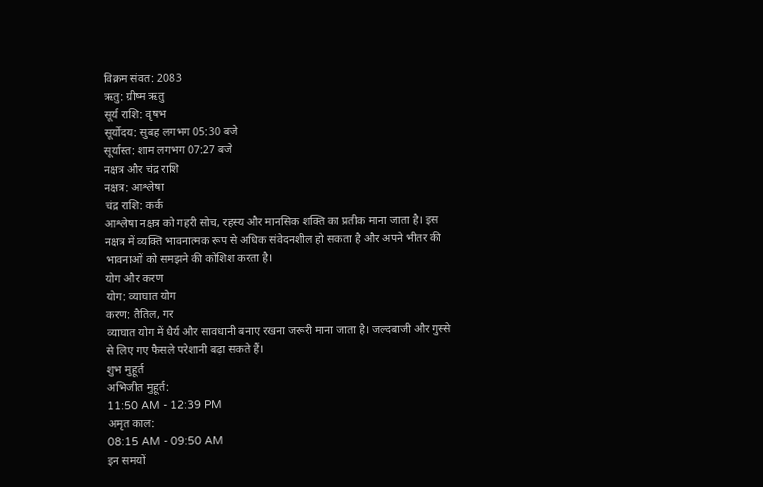विक्रम संवत: 2083
ऋतु: ग्रीष्म ऋतु
सूर्य राशि: वृषभ
सूर्योदय: सुबह लगभग 05:30 बजे
सूर्यास्त: शाम लगभग 07:27 बजे
नक्षत्र और चंद्र राशि
नक्षत्र: आश्लेषा
चंद्र राशि: कर्क
आश्लेषा नक्षत्र को गहरी सोच, रहस्य और मानसिक शक्ति का प्रतीक माना जाता है। इस नक्षत्र में व्यक्ति भावनात्मक रूप से अधिक संवेदनशील हो सकता है और अपने भीतर की भावनाओं को समझने की कोशिश करता है।
योग और करण
योग: व्याघात योग
करण: तैतिल, गर
व्याघात योग में धैर्य और सावधानी बनाए रखना जरूरी माना जाता है। जल्दबाजी और गुस्से से लिए गए फैसले परेशानी बढ़ा सकते हैं।
शुभ मुहूर्त
अभिजीत मुहूर्त:
11:50 AM - 12:39 PM
अमृत काल:
08:15 AM - 09:50 AM
इन समयों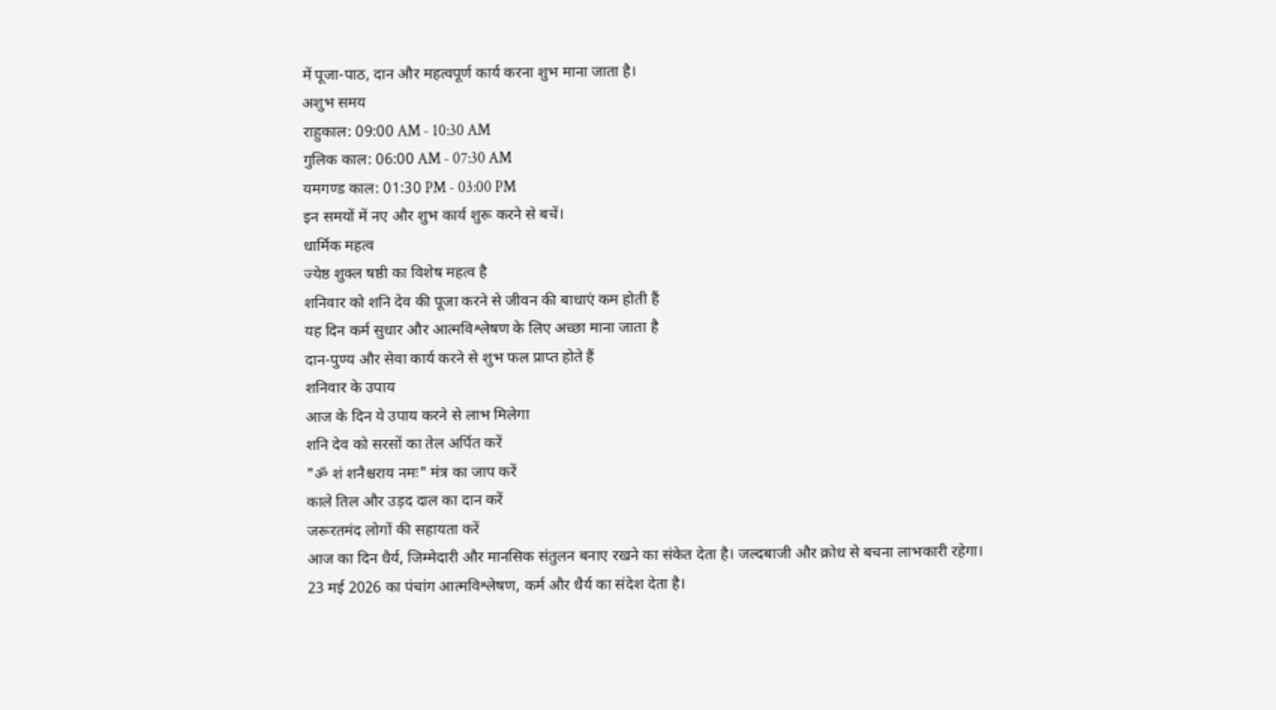में पूजा-पाठ, दान और महत्वपूर्ण कार्य करना शुभ माना जाता है।
अशुभ समय
राहुकाल: 09:00 AM - 10:30 AM
गुलिक काल: 06:00 AM - 07:30 AM
यमगण्ड काल: 01:30 PM - 03:00 PM
इन समयों में नए और शुभ कार्य शुरू करने से बचें।
धार्मिक महत्व
ज्येष्ठ शुक्ल षष्ठी का विशेष महत्व है
शनिवार को शनि देव की पूजा करने से जीवन की बाधाएं कम होती हैं
यह दिन कर्म सुधार और आत्मविश्लेषण के लिए अच्छा माना जाता है
दान-पुण्य और सेवा कार्य करने से शुभ फल प्राप्त होते हैं
शनिवार के उपाय
आज के दिन ये उपाय करने से लाभ मिलेगा
शनि देव को सरसों का तेल अर्पित करें
"ॐ शं शनैश्चराय नमः" मंत्र का जाप करें
काले तिल और उड़द दाल का दान करें
जरूरतमंद लोगों की सहायता करें
आज का दिन धैर्य, जिम्मेदारी और मानसिक संतुलन बनाए रखने का संकेत देता है। जल्दबाजी और क्रोध से बचना लाभकारी रहेगा।
23 मई 2026 का पंचांग आत्मविश्लेषण, कर्म और धैर्य का संदेश देता है।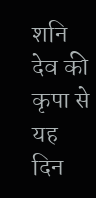शनि देव की कृपा से यह दिन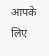आपके लिए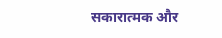सकारात्मक और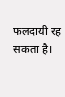फलदायी रह सकता है।